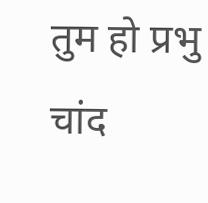तुम हो प्रभु चांद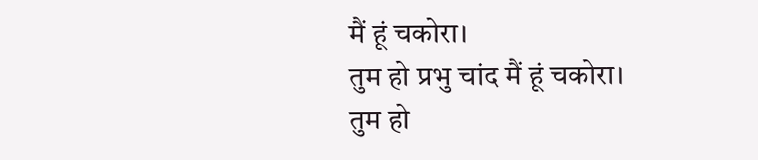मैं हूं चकोरा।
तुम हो प्रभु चांद मैं हूं चकोरा।
तुम हो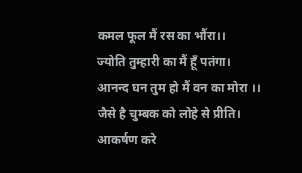कमल फूल मैं रस का भौंरा।।
ज्योति तुम्हारी का मैं हूँ पतंगा।
आनन्द घन तुम हो मैं वन का मोरा ।।
जैसे है चुम्बक को लोहे से प्रीति।
आकर्षण करे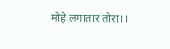मोहे लगातार तोरा।।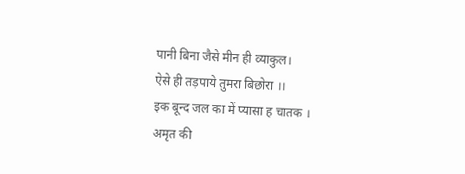पानी बिना जैसे मीन ही व्याकुल।
ऐसे ही तड़पाये तुमरा बिछोरा ।।
इक बून्द जल का में प्यासा ह चातक ।
अमृत की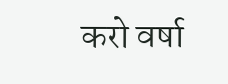करो वर्षा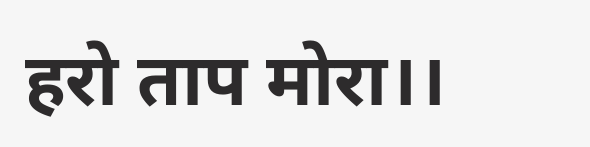हरो ताप मोरा।।